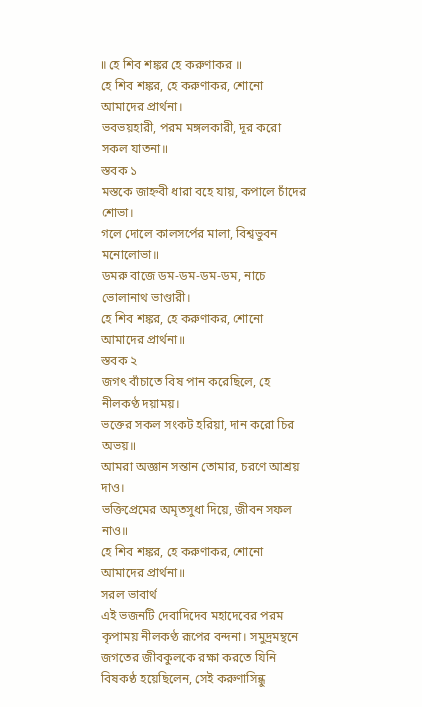॥ হে শিব শঙ্কর হে করুণাকর ॥
হে শিব শঙ্কর, হে করুণাকর, শোনো আমাদের প্রার্থনা।
ভবভয়হারী, পরম মঙ্গলকারী, দূর করো সকল যাতনা॥
স্তবক ১
মস্তকে জাহ্নবী ধারা বহে যায়, কপালে চাঁদের শোভা।
গলে দোলে কালসর্পের মালা, বিশ্বভুবন মনোলোভা॥
ডমরু বাজে ডম-ডম-ডম-ডম, নাচে ভোলানাথ ভাণ্ডারী।
হে শিব শঙ্কর, হে করুণাকর, শোনো আমাদের প্রার্থনা॥
স্তবক ২
জগৎ বাঁচাতে বিষ পান করেছিলে, হে নীলকণ্ঠ দয়াময়।
ভক্তের সকল সংকট হরিয়া, দান করো চির অভয়॥
আমরা অজ্ঞান সন্তান তোমার, চরণে আশ্রয় দাও।
ভক্তিপ্রেমের অমৃতসুধা দিয়ে, জীবন সফল নাও॥
হে শিব শঙ্কর, হে করুণাকর, শোনো আমাদের প্রার্থনা॥
সরল ভাবার্থ
এই ভজনটি দেবাদিদেব মহাদেবের পরম কৃপাময় নীলকণ্ঠ রূপের বন্দনা। সমুদ্রমন্থনে জগতের জীবকুলকে রক্ষা করতে যিনি বিষকণ্ঠ হয়েছিলেন, সেই করুণাসিন্ধু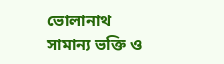ভোলানাথ সামান্য ভক্তি ও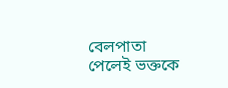বেলপাতা পেলেই ভক্তকে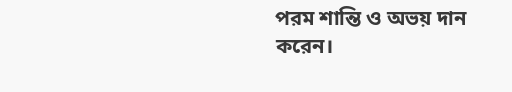পরম শান্তি ও অভয় দান করেন।